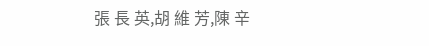張 長 英,胡 維 芳,陳 辛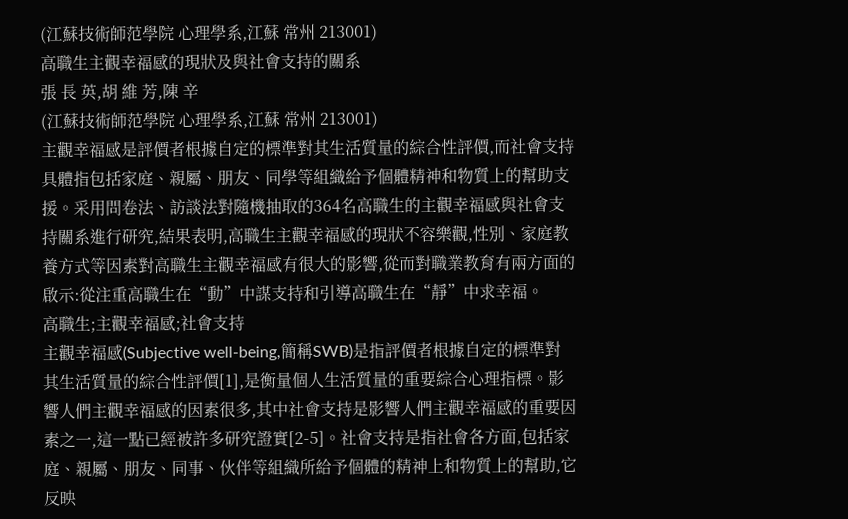(江蘇技術師范學院 心理學系,江蘇 常州 213001)
高職生主觀幸福感的現狀及與社會支持的關系
張 長 英,胡 維 芳,陳 辛
(江蘇技術師范學院 心理學系,江蘇 常州 213001)
主觀幸福感是評價者根據自定的標準對其生活質量的綜合性評價,而社會支持具體指包括家庭、親屬、朋友、同學等組織給予個體精神和物質上的幫助支援。采用問卷法、訪談法對隨機抽取的364名高職生的主觀幸福感與社會支持關系進行研究,結果表明,高職生主觀幸福感的現狀不容樂觀,性別、家庭教養方式等因素對高職生主觀幸福感有很大的影響,從而對職業教育有兩方面的啟示:從注重高職生在“動”中謀支持和引導高職生在“靜”中求幸福。
高職生;主觀幸福感;社會支持
主觀幸福感(Subjective well-being,簡稱SWB)是指評價者根據自定的標準對其生活質量的綜合性評價[1],是衡量個人生活質量的重要綜合心理指標。影響人們主觀幸福感的因素很多,其中社會支持是影響人們主觀幸福感的重要因素之一,這一點已經被許多研究證實[2-5]。社會支持是指社會各方面,包括家庭、親屬、朋友、同事、伙伴等組織所給予個體的精神上和物質上的幫助,它反映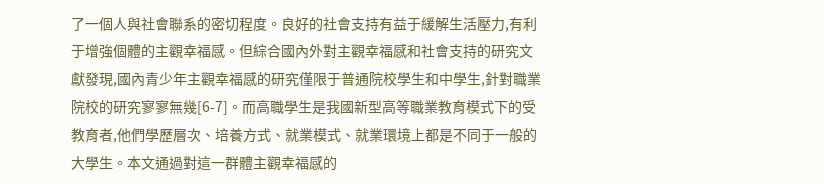了一個人與社會聯系的密切程度。良好的社會支持有益于緩解生活壓力,有利于增強個體的主觀幸福感。但綜合國內外對主觀幸福感和社會支持的研究文獻發現,國內青少年主觀幸福感的研究僅限于普通院校學生和中學生,針對職業院校的研究寥寥無幾[6-7]。而高職學生是我國新型高等職業教育模式下的受教育者,他們學歷層次、培養方式、就業模式、就業環境上都是不同于一般的大學生。本文通過對這一群體主觀幸福感的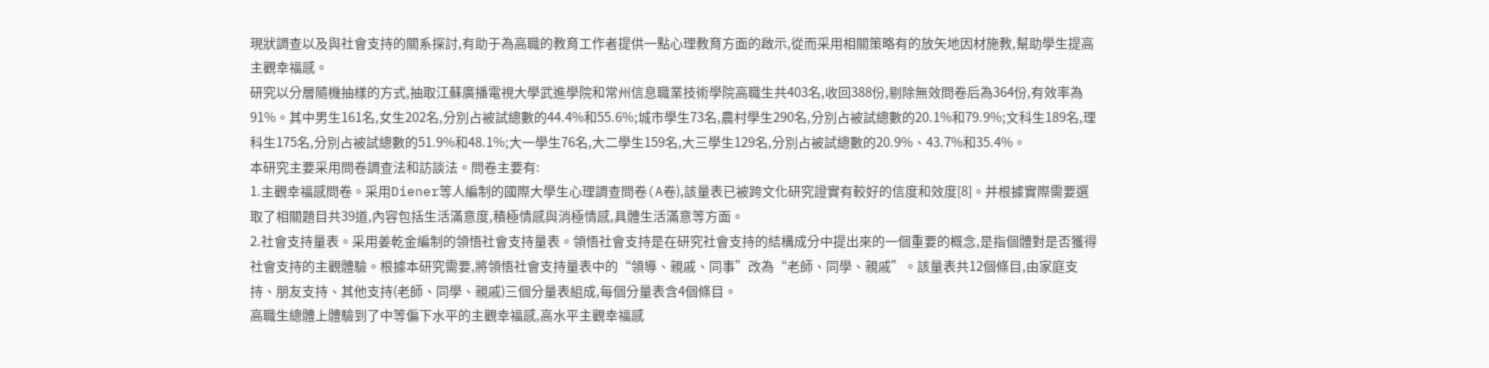現狀調查以及與社會支持的關系探討,有助于為高職的教育工作者提供一點心理教育方面的啟示,從而采用相關策略有的放矢地因材施教,幫助學生提高主觀幸福感。
研究以分層隨機抽樣的方式,抽取江蘇廣播電視大學武進學院和常州信息職業技術學院高職生共403名,收回388份,剔除無效問卷后為364份,有效率為91%。其中男生161名,女生202名,分別占被試總數的44.4%和55.6%;城市學生73名,農村學生290名,分別占被試總數的20.1%和79.9%;文科生189名,理科生175名,分別占被試總數的51.9%和48.1%;大一學生76名,大二學生159名,大三學生129名,分別占被試總數的20.9%、43.7%和35.4%。
本研究主要采用問卷調查法和訪談法。問卷主要有:
1.主觀幸福感問卷。采用Diener等人編制的國際大學生心理調查問卷(A卷),該量表已被跨文化研究證實有較好的信度和效度[8]。并根據實際需要選取了相關題目共39道,內容包括生活滿意度,積極情感與消極情感,具體生活滿意等方面。
2.社會支持量表。采用姜乾金編制的領悟社會支持量表。領悟社會支持是在研究社會支持的結構成分中提出來的一個重要的概念,是指個體對是否獲得社會支持的主觀體驗。根據本研究需要,將領悟社會支持量表中的“領導、親戚、同事”改為“老師、同學、親戚”。該量表共12個條目,由家庭支持、朋友支持、其他支持(老師、同學、親戚)三個分量表組成,每個分量表含4個條目。
高職生總體上體驗到了中等偏下水平的主觀幸福感,高水平主觀幸福感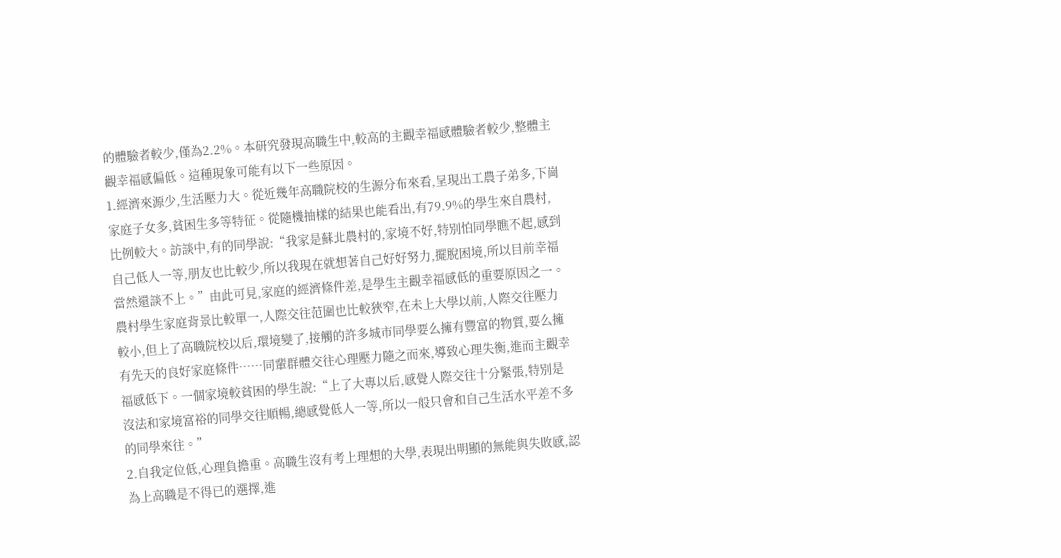的體驗者較少,僅為2.2%。本研究發現高職生中,較高的主觀幸福感體驗者較少,整體主觀幸福感偏低。這種現象可能有以下一些原因。
1.經濟來源少,生活壓力大。從近幾年高職院校的生源分布來看,呈現出工農子弟多,下崗家庭子女多,貧困生多等特征。從隨機抽樣的結果也能看出,有79.9%的學生來自農村,比例較大。訪談中,有的同學說:“我家是蘇北農村的,家境不好,特別怕同學瞧不起,感到自己低人一等,朋友也比較少,所以我現在就想著自己好好努力,擺脫困境,所以目前幸福當然還談不上。”由此可見,家庭的經濟條件差,是學生主觀幸福感低的重要原因之一。農村學生家庭背景比較單一,人際交往范圍也比較狹窄,在未上大學以前,人際交往壓力較小,但上了高職院校以后,環境變了,接觸的許多城市同學要么擁有豐富的物質,要么擁有先天的良好家庭條件……同輩群體交往心理壓力隨之而來,導致心理失衡,進而主觀幸福感低下。一個家境較貧困的學生說:“上了大專以后,感覺人際交往十分緊張,特別是沒法和家境富裕的同學交往順暢,總感覺低人一等,所以一般只會和自己生活水平差不多的同學來往。”
2.自我定位低,心理負擔重。高職生沒有考上理想的大學,表現出明顯的無能與失敗感,認為上高職是不得已的選擇,進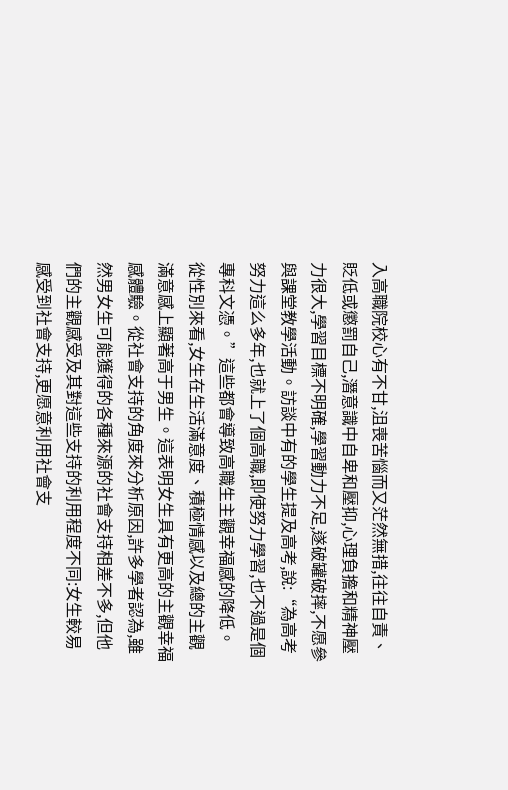入高職院校心有不甘,沮喪苦惱而又茫然無措,往往自責、貶低或懲罰自己,潛意識中自卑和壓抑,心理負擔和精神壓力很大,學習目標不明確,學習動力不足,遂破罐破摔,不愿參與課堂教學活動。訪談中有的學生提及高考,說:“為高考努力這么多年,也就上了個高職,即使努力學習,也不過是個專科文憑。”這些都會導致高職生主觀幸福感的降低。
從性別來看,女生在生活滿意度、積極情感以及總的主觀滿意感上顯著高于男生。這表明女生具有更高的主觀幸福感體驗。從社會支持的角度來分析原因,許多學者認為,雖然男女生可能獲得的各種來源的社會支持相差不多,但他們的主觀感受及其對這些支持的利用程度不同:女生較易感受到社會支持,更愿意利用社會支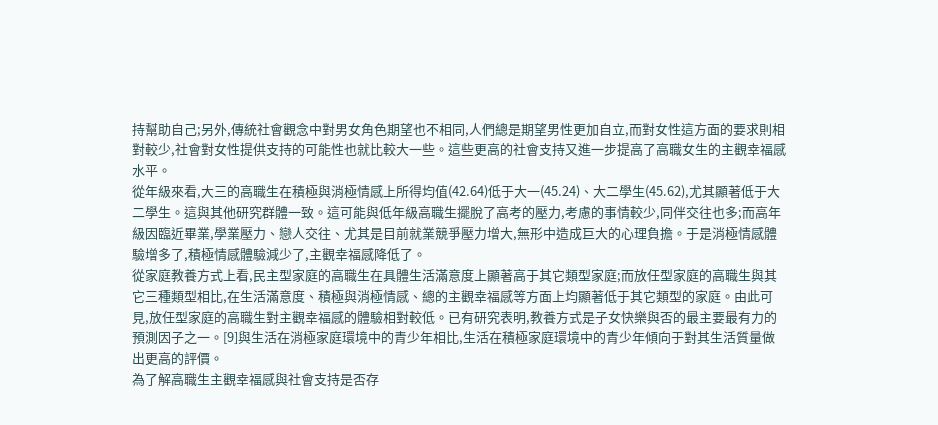持幫助自己;另外,傳統社會觀念中對男女角色期望也不相同,人們總是期望男性更加自立,而對女性這方面的要求則相對較少,社會對女性提供支持的可能性也就比較大一些。這些更高的社會支持又進一步提高了高職女生的主觀幸福感水平。
從年級來看,大三的高職生在積極與消極情感上所得均值(42.64)低于大一(45.24)、大二學生(45.62),尤其顯著低于大二學生。這與其他研究群體一致。這可能與低年級高職生擺脫了高考的壓力,考慮的事情較少,同伴交往也多;而高年級因臨近畢業,學業壓力、戀人交往、尤其是目前就業競爭壓力增大,無形中造成巨大的心理負擔。于是消極情感體驗增多了,積極情感體驗減少了,主觀幸福感降低了。
從家庭教養方式上看,民主型家庭的高職生在具體生活滿意度上顯著高于其它類型家庭;而放任型家庭的高職生與其它三種類型相比,在生活滿意度、積極與消極情感、總的主觀幸福感等方面上均顯著低于其它類型的家庭。由此可見,放任型家庭的高職生對主觀幸福感的體驗相對較低。已有研究表明,教養方式是子女快樂與否的最主要最有力的預測因子之一。[9]與生活在消極家庭環境中的青少年相比,生活在積極家庭環境中的青少年傾向于對其生活質量做出更高的評價。
為了解高職生主觀幸福感與社會支持是否存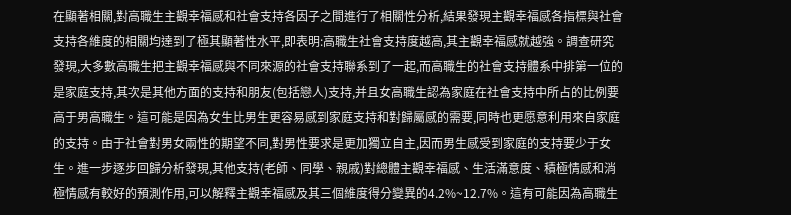在顯著相關,對高職生主觀幸福感和社會支持各因子之間進行了相關性分析,結果發現主觀幸福感各指標與社會支持各維度的相關均達到了極其顯著性水平,即表明:高職生社會支持度越高,其主觀幸福感就越強。調查研究發現,大多數高職生把主觀幸福感與不同來源的社會支持聯系到了一起,而高職生的社會支持體系中排第一位的是家庭支持,其次是其他方面的支持和朋友(包括戀人)支持,并且女高職生認為家庭在社會支持中所占的比例要高于男高職生。這可能是因為女生比男生更容易感到家庭支持和對歸屬感的需要,同時也更愿意利用來自家庭的支持。由于社會對男女兩性的期望不同,對男性要求是更加獨立自主,因而男生感受到家庭的支持要少于女生。進一步逐步回歸分析發現,其他支持(老師、同學、親戚)對總體主觀幸福感、生活滿意度、積極情感和消極情感有較好的預測作用,可以解釋主觀幸福感及其三個維度得分變異的4.2%~12.7%。這有可能因為高職生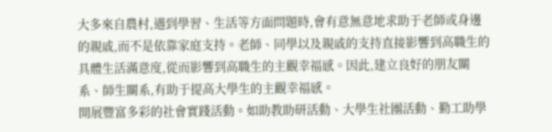大多來自農村,遇到學習、生活等方面問題時,會有意無意地求助于老師或身邊的親戚,而不是依靠家庭支持。老師、同學以及親戚的支持直接影響到高職生的具體生活滿意度,從而影響到高職生的主觀幸福感。因此,建立良好的朋友關系、師生關系,有助于提高大學生的主觀幸福感。
開展豐富多彩的社會實踐活動。如助教助研活動、大學生社團活動、勤工助學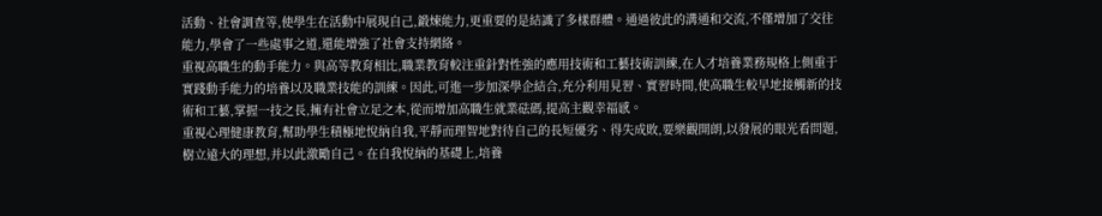活動、社會調查等,使學生在活動中展現自己,鍛煉能力,更重要的是結識了多樣群體。通過彼此的溝通和交流,不僅增加了交往能力,學會了一些處事之道,還能增強了社會支持網絡。
重視高職生的動手能力。與高等教育相比,職業教育較注重針對性強的應用技術和工藝技術訓練,在人才培養業務規格上側重于實踐動手能力的培養以及職業技能的訓練。因此,可進一步加深學企結合,充分利用見習、實習時間,使高職生較早地接觸新的技術和工藝,掌握一技之長,擁有社會立足之本,從而增加高職生就業砝碼,提高主觀幸福感。
重視心理健康教育,幫助學生積極地悅納自我,平靜而理智地對待自己的長短優劣、得失成敗,要樂觀開朗,以發展的眼光看問題,樹立遠大的理想,并以此激勵自己。在自我悅納的基礎上,培養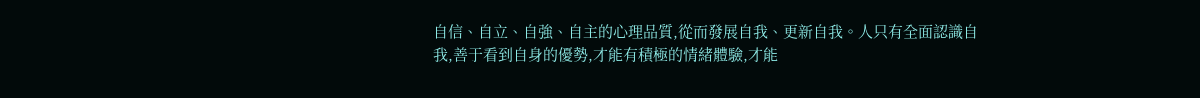自信、自立、自強、自主的心理品質,從而發展自我、更新自我。人只有全面認識自我,善于看到自身的優勢,才能有積極的情緒體驗,才能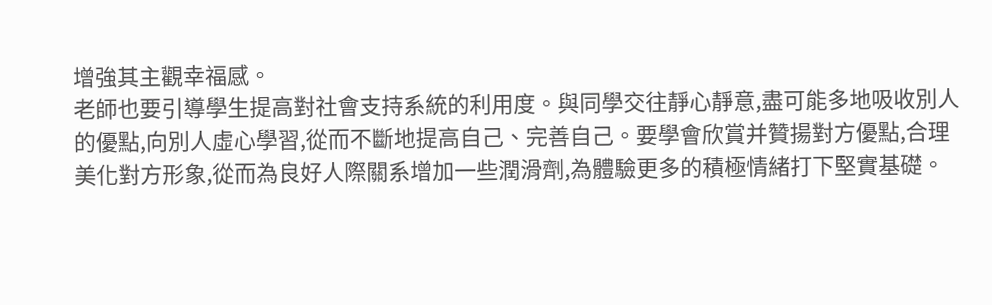增強其主觀幸福感。
老師也要引導學生提高對社會支持系統的利用度。與同學交往靜心靜意,盡可能多地吸收別人的優點,向別人虛心學習,從而不斷地提高自己、完善自己。要學會欣賞并贊揚對方優點,合理美化對方形象,從而為良好人際關系增加一些潤滑劑,為體驗更多的積極情緒打下堅實基礎。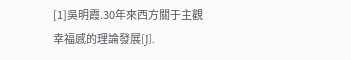[1]吳明霞.30年來西方關于主觀幸福感的理論發展[J].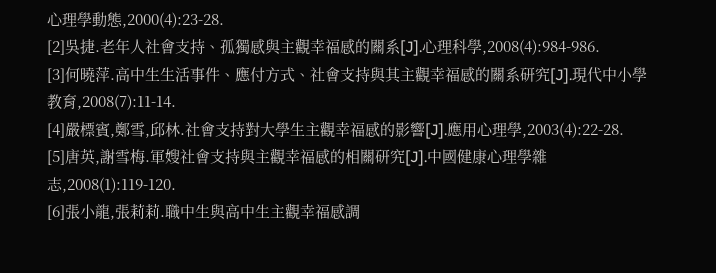心理學動態,2000(4):23-28.
[2]吳捷.老年人社會支持、孤獨感與主觀幸福感的關系[J].心理科學,2008(4):984-986.
[3]何曉萍.高中生生活事件、應付方式、社會支持與其主觀幸福感的關系研究[J].現代中小學教育,2008(7):11-14.
[4]嚴標賓,鄭雪,邱林.社會支持對大學生主觀幸福感的影響[J].應用心理學,2003(4):22-28.
[5]唐英,謝雪梅.軍嫂社會支持與主觀幸福感的相關研究[J].中國健康心理學雜志,2008(1):119-120.
[6]張小龍,張莉莉.職中生與高中生主觀幸福感調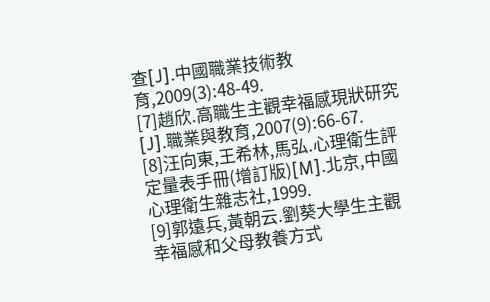查[J].中國職業技術教育,2009(3):48-49.
[7]趙欣.高職生主觀幸福感現狀研究[J].職業與教育,2007(9):66-67.
[8]汪向東,王希林,馬弘.心理衛生評定量表手冊(增訂版)[M].北京,中國心理衛生雜志社,1999.
[9]郭遠兵,黃朝云.劉葵大學生主觀幸福感和父母教養方式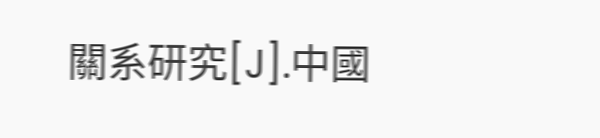關系研究[J].中國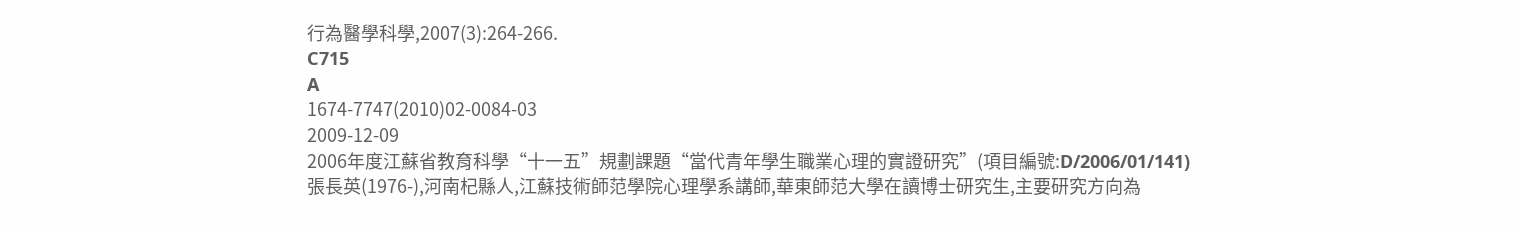行為醫學科學,2007(3):264-266.
C715
A
1674-7747(2010)02-0084-03
2009-12-09
2006年度江蘇省教育科學“十一五”規劃課題“當代青年學生職業心理的實證研究”(項目編號:D/2006/01/141)
張長英(1976-),河南杞縣人,江蘇技術師范學院心理學系講師,華東師范大學在讀博士研究生,主要研究方向為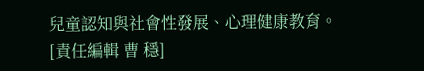兒童認知與社會性發展、心理健康教育。
[責任編輯 曹 穩]